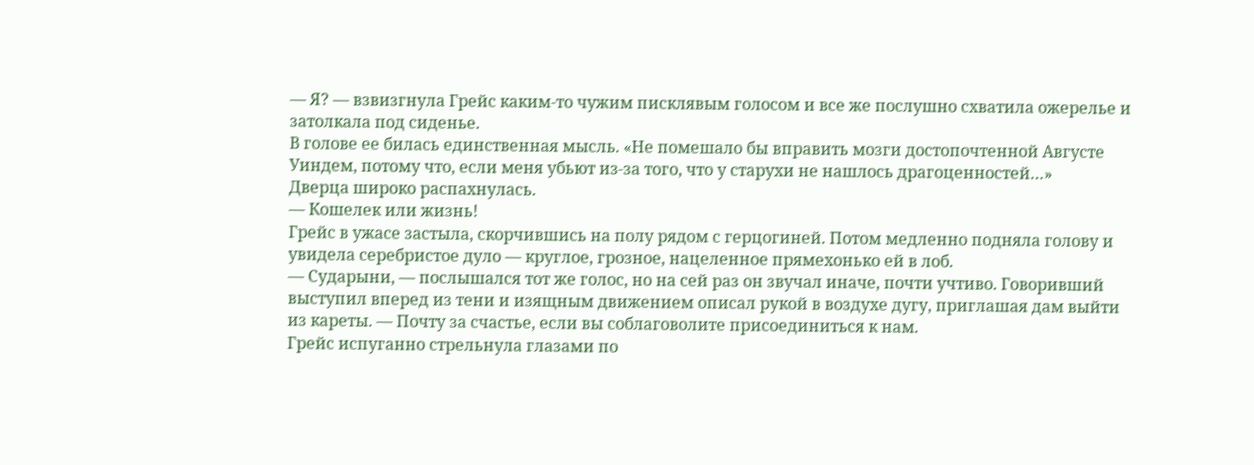— Я? — взвизгнула Грейс каким-то чужим писклявым голосом и все же послушно схватила ожерелье и затолкала под сиденье.
В голове ее билась единственная мысль. «Не помешало бы вправить мозги достопочтенной Августе Уиндем, потому что, если меня убьют из-за того, что у старухи не нашлось драгоценностей…»
Дверца широко распахнулась.
— Кошелек или жизнь!
Грейс в ужасе застыла, скорчившись на полу рядом с герцогиней. Потом медленно подняла голову и увидела серебристое дуло — круглое, грозное, нацеленное прямехонько ей в лоб.
— Сударыни, — послышался тот же голос, но на сей раз он звучал иначе, почти учтиво. Говоривший выступил вперед из тени и изящным движением описал рукой в воздухе дугу, приглашая дам выйти из кареты. — Почту за счастье, если вы соблаговолите присоединиться к нам.
Грейс испуганно стрельнула глазами по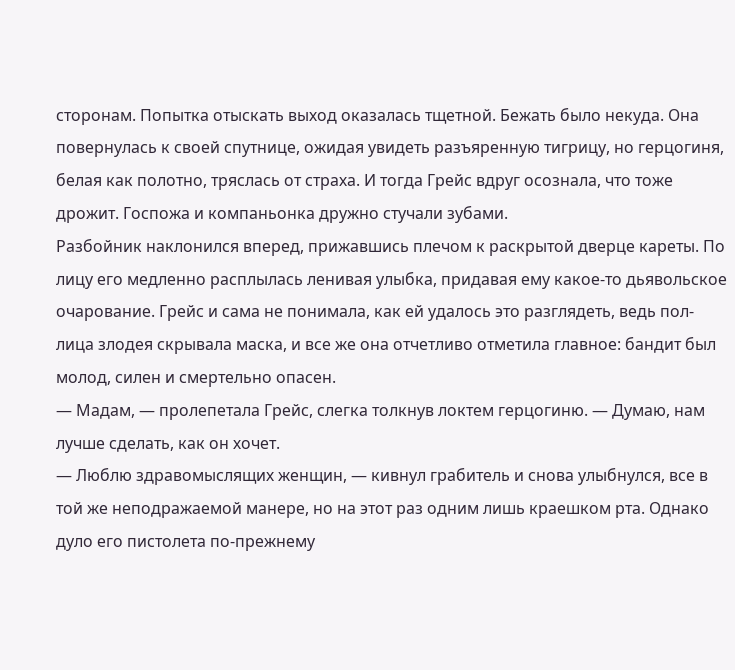сторонам. Попытка отыскать выход оказалась тщетной. Бежать было некуда. Она повернулась к своей спутнице, ожидая увидеть разъяренную тигрицу, но герцогиня, белая как полотно, тряслась от страха. И тогда Грейс вдруг осознала, что тоже дрожит. Госпожа и компаньонка дружно стучали зубами.
Разбойник наклонился вперед, прижавшись плечом к раскрытой дверце кареты. По лицу его медленно расплылась ленивая улыбка, придавая ему какое-то дьявольское очарование. Грейс и сама не понимала, как ей удалось это разглядеть, ведь пол-лица злодея скрывала маска, и все же она отчетливо отметила главное: бандит был молод, силен и смертельно опасен.
— Мадам, — пролепетала Грейс, слегка толкнув локтем герцогиню. — Думаю, нам лучше сделать, как он хочет.
— Люблю здравомыслящих женщин, — кивнул грабитель и снова улыбнулся, все в той же неподражаемой манере, но на этот раз одним лишь краешком рта. Однако дуло его пистолета по-прежнему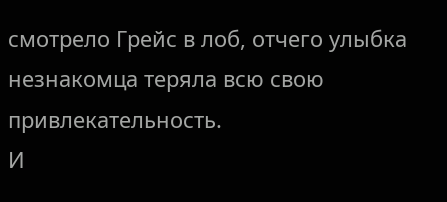смотрело Грейс в лоб, отчего улыбка незнакомца теряла всю свою привлекательность.
И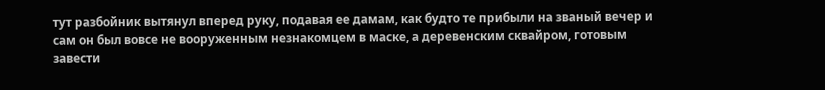тут разбойник вытянул вперед руку, подавая ее дамам, как будто те прибыли на званый вечер и сам он был вовсе не вооруженным незнакомцем в маске, а деревенским сквайром, готовым завести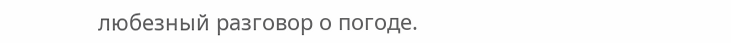любезный разговор о погоде.